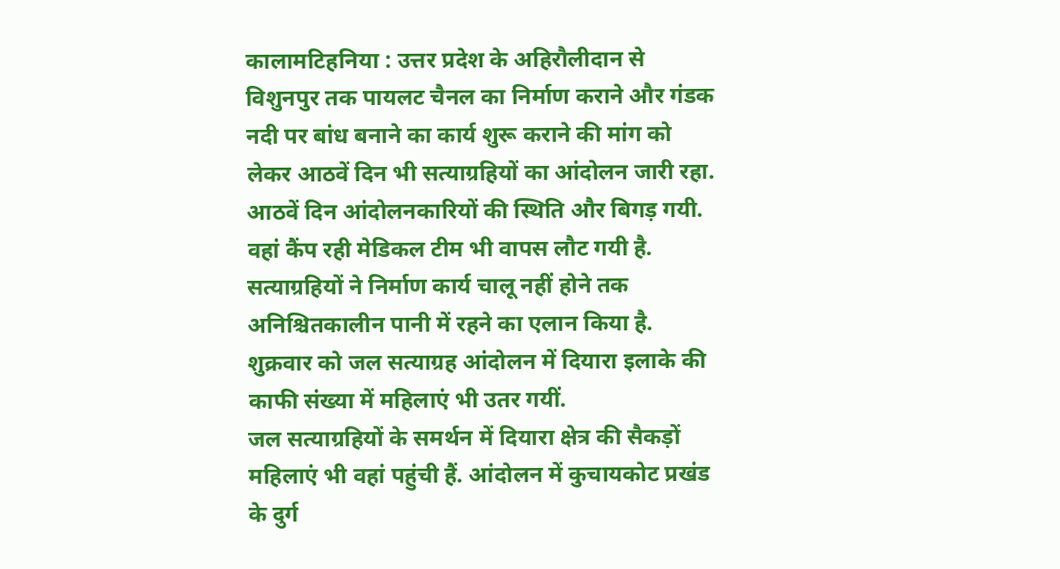कालामटिहनिया : उत्तर प्रदेश के अहिरौलीदान से विशुनपुर तक पायलट चैनल का निर्माण कराने और गंडक नदी पर बांध बनाने का कार्य शुरू कराने की मांग को लेकर आठवें दिन भी सत्याग्रहियों का आंदोलन जारी रहा. आठवें दिन आंदोलनकारियों की स्थिति और बिगड़ गयी. वहां कैंप रही मेडिकल टीम भी वापस लौट गयी है. सत्याग्रहियों ने निर्माण कार्य चालू नहीं होने तक अनिश्चितकालीन पानी में रहने का एलान किया है. शुक्रवार को जल सत्याग्रह आंदोलन में दियारा इलाके की काफी संख्या में महिलाएं भी उतर गयीं.
जल सत्याग्रहियों के समर्थन में दियारा क्षेत्र की सैकड़ों महिलाएं भी वहां पहुंची हैं. आंदोलन में कुचायकोट प्रखंड के दुर्ग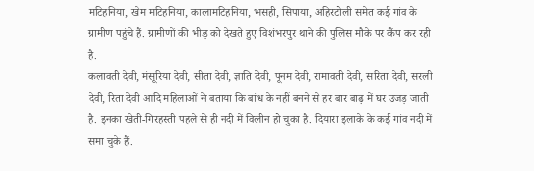मटिहनिया, खेम मटिहनिया, कालामटिहनिया, भसही, सिपाया, अहिरटोली समेत कई गांव के ग्रामीण पहुंचे हैं. ग्रामीणों की भीड़ को देखते हुए विशंभरपुर थाने की पुलिस मौके पर कैंप कर रही है.
कलावती देवी, मंसूरिया देवी, सीता देवी, ज्ञाति देवी, पूनम देवी, रामावती देवी, सरिता देवी, सरली देवी, रिता देवी आदि महिलाओं ने बताया कि बांध के नहीं बनने से हर बार बाढ़ में घर उजड़ जाती है. इनका खेती-गिरहस्ती पहले से ही नदी में विलीन हो चुका है. दियारा इलाके के कई गांव नदी में समा चुके हैं.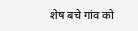शेष बचे गांव को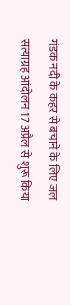गंडक नदी के कहर से बचाने के लिए जल सत्याग्रह आंदोलन 17 अप्रैल से शुरू किया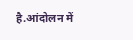है.आंदोलन में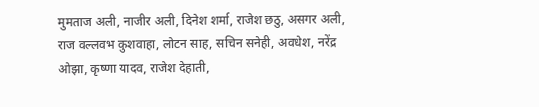मुमताज अली, नाजीर अली, दिनेश शर्मा, राजेश छठु, असगर अली, राज वल्लवभ कुशवाहा, लोटन साह, सचिन सनेही, अवधेश, नरेंद्र ओझा, कृष्णा यादव, राजेश देहाती,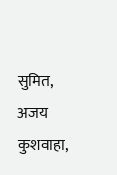सुमित, अजय कुशवाहा,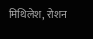मिथिलेश, रोशन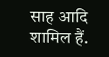साह आदि शामिल हैं.